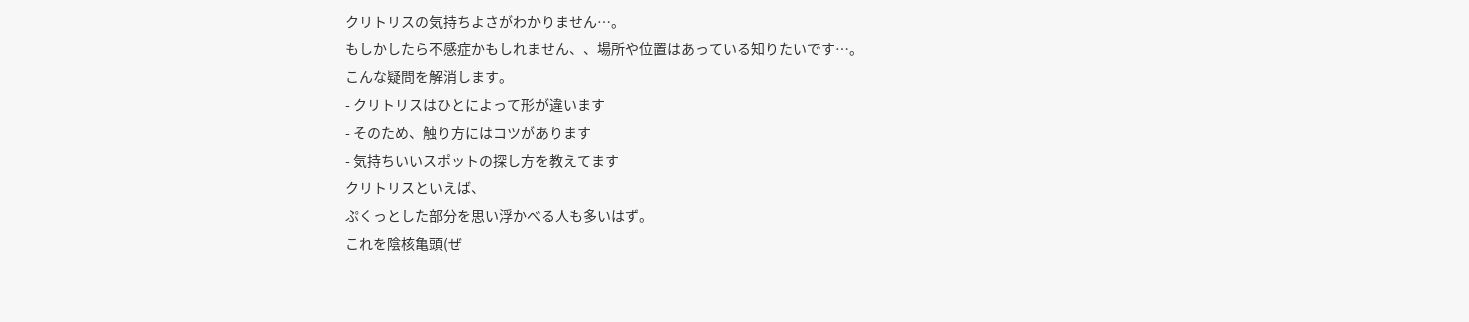クリトリスの気持ちよさがわかりません…。
もしかしたら不感症かもしれません、、場所や位置はあっている知りたいです…。
こんな疑問を解消します。
- クリトリスはひとによって形が違います
- そのため、触り方にはコツがあります
- 気持ちいいスポットの探し方を教えてます
クリトリスといえば、
ぷくっとした部分を思い浮かべる人も多いはず。
これを陰核亀頭(ぜ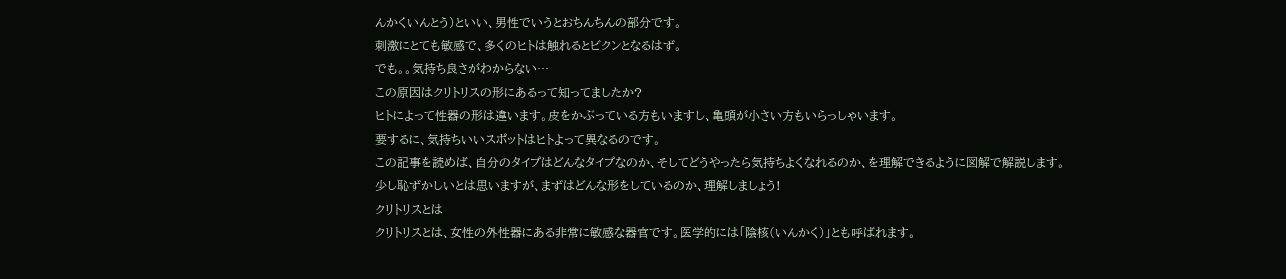んかくいんとう)といい、男性でいうとおちんちんの部分です。
刺激にとても敏感で、多くのヒトは触れるとビクンとなるはず。
でも。。気持ち良さがわからない…
この原因はクリトリスの形にあるって知ってましたか?
ヒトによって性器の形は違います。皮をかぶっている方もいますし、亀頭が小さい方もいらっしゃいます。
要するに、気持ちいいスポットはヒトよって異なるのです。
この記事を読めば、自分のタイプはどんなタイプなのか、そしてどうやったら気持ちよくなれるのか、を理解できるように図解で解説します。
少し恥ずかしいとは思いますが、まずはどんな形をしているのか、理解しましょう!
クリトリスとは
クリトリスとは、女性の外性器にある非常に敏感な器官です。医学的には「陰核(いんかく)」とも呼ばれます。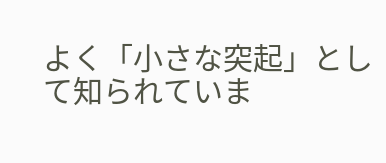よく「小さな突起」として知られていま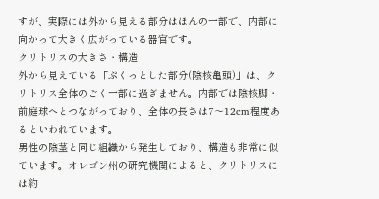すが、実際には外から見える部分はほんの一部で、内部に向かって大きく広がっている器官です。
クリトリスの大きさ・構造
外から見えている「ぷくっとした部分(陰核亀頭)」は、クリトリス全体のごく一部に過ぎません。内部では陰核脚・前庭球へとつながっており、全体の長さは7〜12cm程度あるといわれています。
男性の陰茎と同じ組織から発生しており、構造も非常に似ています。オレゴン州の研究機関によると、クリトリスには約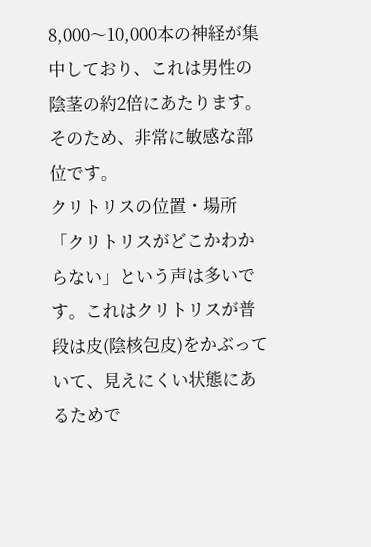8,000〜10,000本の神経が集中しており、これは男性の陰茎の約2倍にあたります。そのため、非常に敏感な部位です。
クリトリスの位置・場所
「クリトリスがどこかわからない」という声は多いです。これはクリトリスが普段は皮(陰核包皮)をかぶっていて、見えにくい状態にあるためで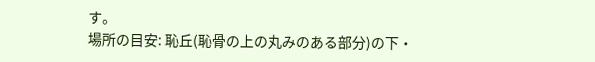す。
場所の目安: 恥丘(恥骨の上の丸みのある部分)の下・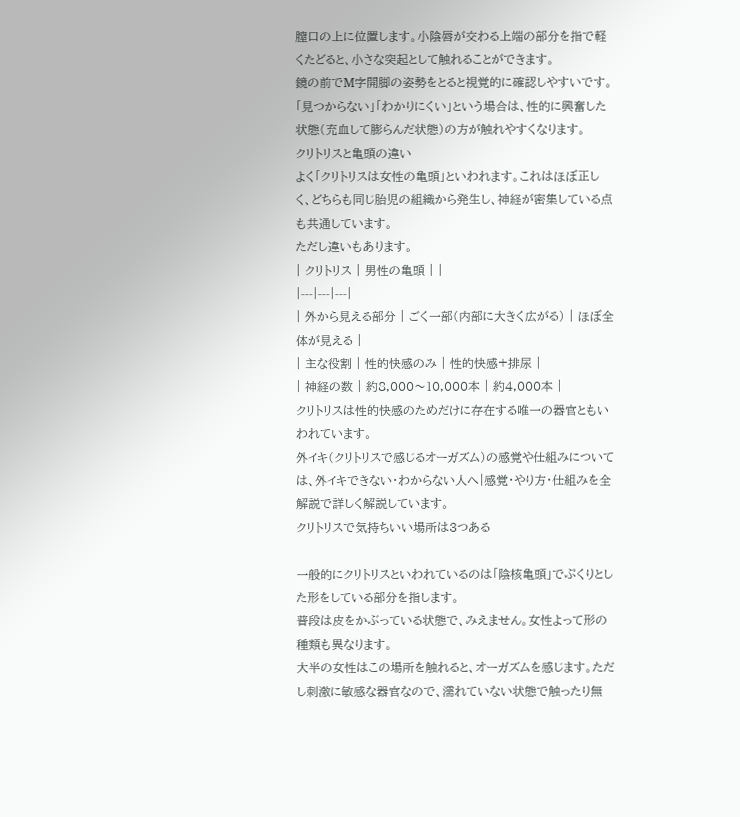膣口の上に位置します。小陰唇が交わる上端の部分を指で軽くたどると、小さな突起として触れることができます。
鏡の前でM字開脚の姿勢をとると視覚的に確認しやすいです。「見つからない」「わかりにくい」という場合は、性的に興奮した状態(充血して膨らんだ状態)の方が触れやすくなります。
クリトリスと亀頭の違い
よく「クリトリスは女性の亀頭」といわれます。これはほぼ正しく、どちらも同じ胎児の組織から発生し、神経が密集している点も共通しています。
ただし違いもあります。
| クリトリス | 男性の亀頭 | |
|---|---|---|
| 外から見える部分 | ごく一部(内部に大きく広がる) | ほぼ全体が見える |
| 主な役割 | 性的快感のみ | 性的快感+排尿 |
| 神経の数 | 約8,000〜10,000本 | 約4,000本 |
クリトリスは性的快感のためだけに存在する唯一の器官ともいわれています。
外イキ(クリトリスで感じるオーガズム)の感覚や仕組みについては、外イキできない・わからない人へ|感覚・やり方・仕組みを全解説で詳しく解説しています。
クリトリスで気持ちいい場所は3つある

一般的にクリトリスといわれているのは「陰核亀頭」でぷくりとした形をしている部分を指します。
普段は皮をかぶっている状態で、みえません。女性よって形の種類も異なります。
大半の女性はこの場所を触れると、オーガズムを感じます。ただし刺激に敏感な器官なので、濡れていない状態で触ったり無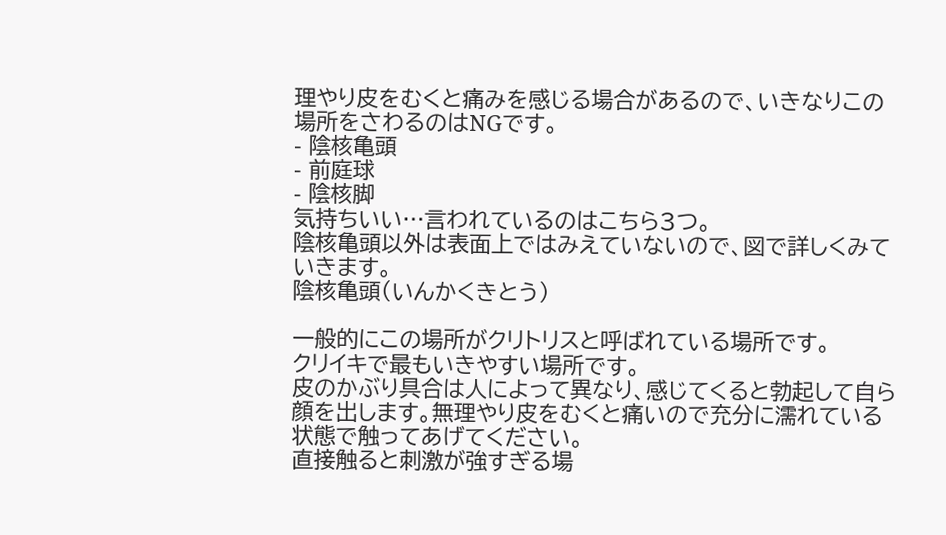理やり皮をむくと痛みを感じる場合があるので、いきなりこの場所をさわるのはNGです。
- 陰核亀頭
- 前庭球
- 陰核脚
気持ちいい…言われているのはこちら3つ。
陰核亀頭以外は表面上ではみえていないので、図で詳しくみていきます。
陰核亀頭(いんかくきとう)

一般的にこの場所がクリトリスと呼ばれている場所です。
クリイキで最もいきやすい場所です。
皮のかぶり具合は人によって異なり、感じてくると勃起して自ら顔を出します。無理やり皮をむくと痛いので充分に濡れている状態で触ってあげてください。
直接触ると刺激が強すぎる場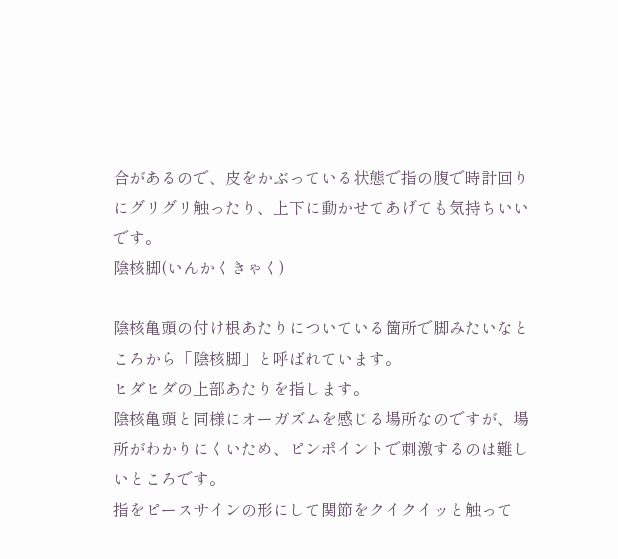合があるので、皮をかぶっている状態で指の腹で時計回りにグリグリ触ったり、上下に動かせてあげても気持ちいいです。
陰核脚(いんかくきゃく)

陰核亀頭の付け根あたりについている箇所で脚みたいなところから「陰核脚」と呼ばれています。
ヒダヒダの上部あたりを指します。
陰核亀頭と同様にオーガズムを感じる場所なのですが、場所がわかりにくいため、ピンポイントで刺激するのは難しいところです。
指をピースサインの形にして関節をクイクイッと触って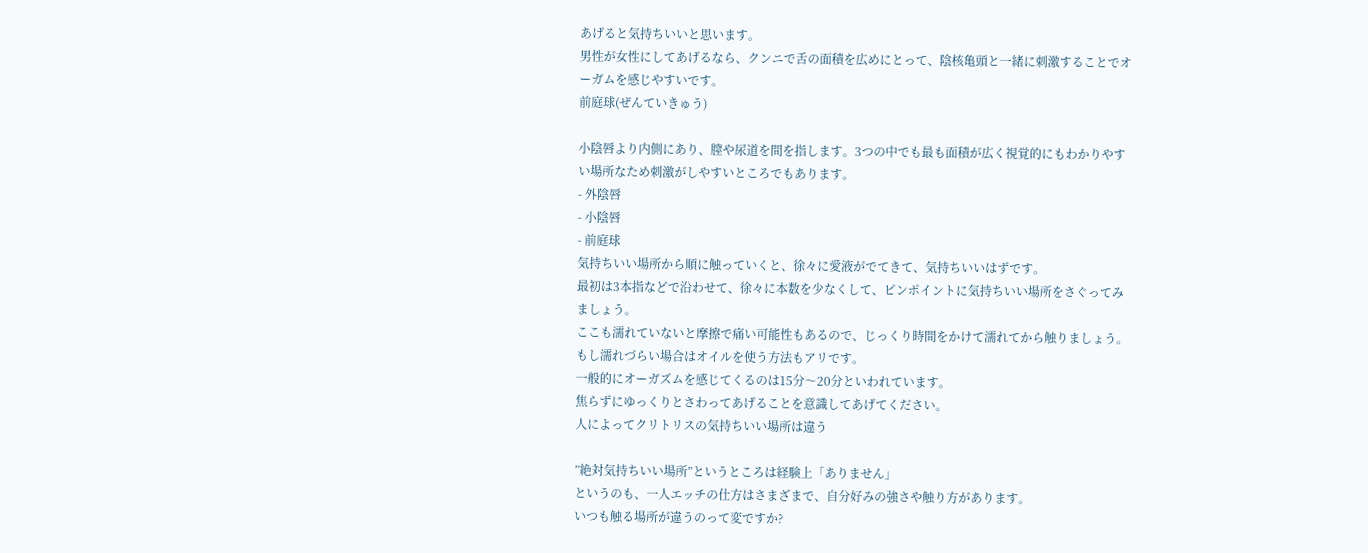あげると気持ちいいと思います。
男性が女性にしてあげるなら、クンニで舌の面積を広めにとって、陰核亀頭と一緒に刺激することでオーガムを感じやすいです。
前庭球(ぜんていきゅう)

小陰唇より内側にあり、膣や尿道を間を指します。3つの中でも最も面積が広く視覚的にもわかりやすい場所なため刺激がしやすいところでもあります。
- 外陰唇
- 小陰唇
- 前庭球
気持ちいい場所から順に触っていくと、徐々に愛液がでてきて、気持ちいいはずです。
最初は3本指などで沿わせて、徐々に本数を少なくして、ピンポイントに気持ちいい場所をさぐってみましょう。
ここも濡れていないと摩擦で痛い可能性もあるので、じっくり時間をかけて濡れてから触りましょう。もし濡れづらい場合はオイルを使う方法もアリです。
一般的にオーガズムを感じてくるのは15分〜20分といわれています。
焦らずにゆっくりとさわってあげることを意識してあげてください。
人によってクリトリスの気持ちいい場所は違う

”絶対気持ちいい場所”というところは経験上「ありません」
というのも、一人エッチの仕方はさまざまで、自分好みの強さや触り方があります。
いつも触る場所が違うのって変ですか?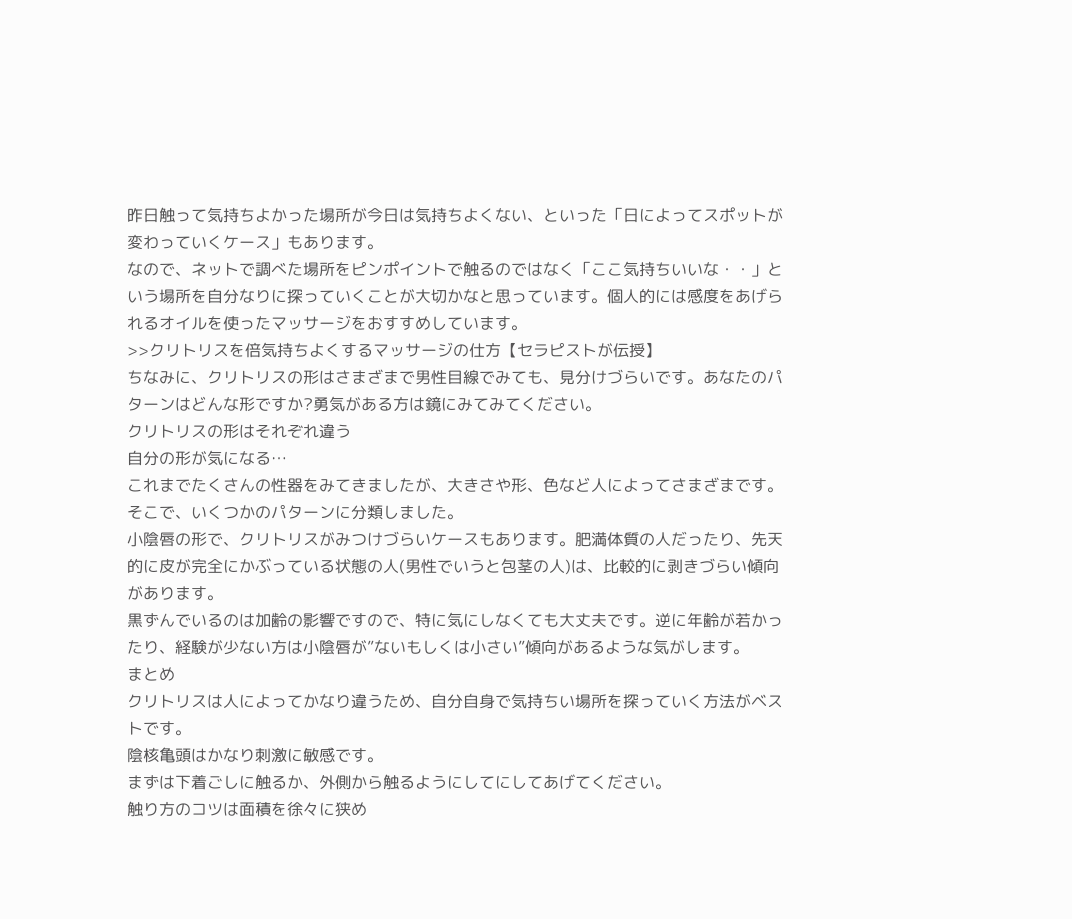昨日触って気持ちよかった場所が今日は気持ちよくない、といった「日によってスポットが変わっていくケース」もあります。
なので、ネットで調べた場所をピンポイントで触るのではなく「ここ気持ちいいな・・」という場所を自分なりに探っていくことが大切かなと思っています。個人的には感度をあげられるオイルを使ったマッサージをおすすめしています。
>>クリトリスを倍気持ちよくするマッサージの仕方【セラピストが伝授】
ちなみに、クリトリスの形はさまざまで男性目線でみても、見分けづらいです。あなたのパターンはどんな形ですか?勇気がある方は鏡にみてみてください。
クリトリスの形はそれぞれ違う
自分の形が気になる…
これまでたくさんの性器をみてきましたが、大きさや形、色など人によってさまざまです。
そこで、いくつかのパターンに分類しました。
小陰唇の形で、クリトリスがみつけづらいケースもあります。肥満体質の人だったり、先天的に皮が完全にかぶっている状態の人(男性でいうと包茎の人)は、比較的に剥きづらい傾向があります。
黒ずんでいるのは加齢の影響ですので、特に気にしなくても大丈夫です。逆に年齢が若かったり、経験が少ない方は小陰唇が”ないもしくは小さい”傾向があるような気がします。
まとめ
クリトリスは人によってかなり違うため、自分自身で気持ちい場所を探っていく方法がベストです。
陰核亀頭はかなり刺激に敏感です。
まずは下着ごしに触るか、外側から触るようにしてにしてあげてください。
触り方のコツは面積を徐々に狭め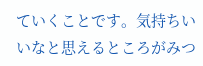ていくことです。気持ちいいなと思えるところがみつ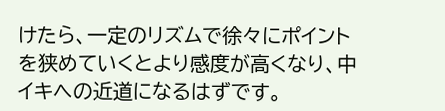けたら、一定のリズムで徐々にポイントを狭めていくとより感度が高くなり、中イキへの近道になるはずです。